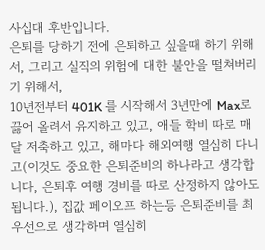사십대 후반입니다.
은퇴를 당하기 전에 은퇴하고 싶을때 하기 위해서, 그리고 실직의 위험에 대한 불안을 떨쳐버리기 위해서,
10년전부터 401K 를 시작해서 3년만에 Max로 끓어 올려서 유지하고 있고, 애들 학비 따로 매달 저축하고 있고, 해마다 해외여행 열심히 다니고(이것도 중요한 은퇴준비의 하나라고 생각합니다, 은퇴후 여행 경비를 따로 산정하지 않아도 됩니다.), 집값 페이오프 하는등 은퇴준비를 최우선으로 생각하며 열심히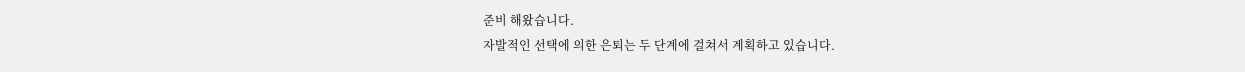준비 해왔습니다.
자발적인 선택에 의한 은퇴는 두 단계에 걸쳐서 계획하고 있습니다.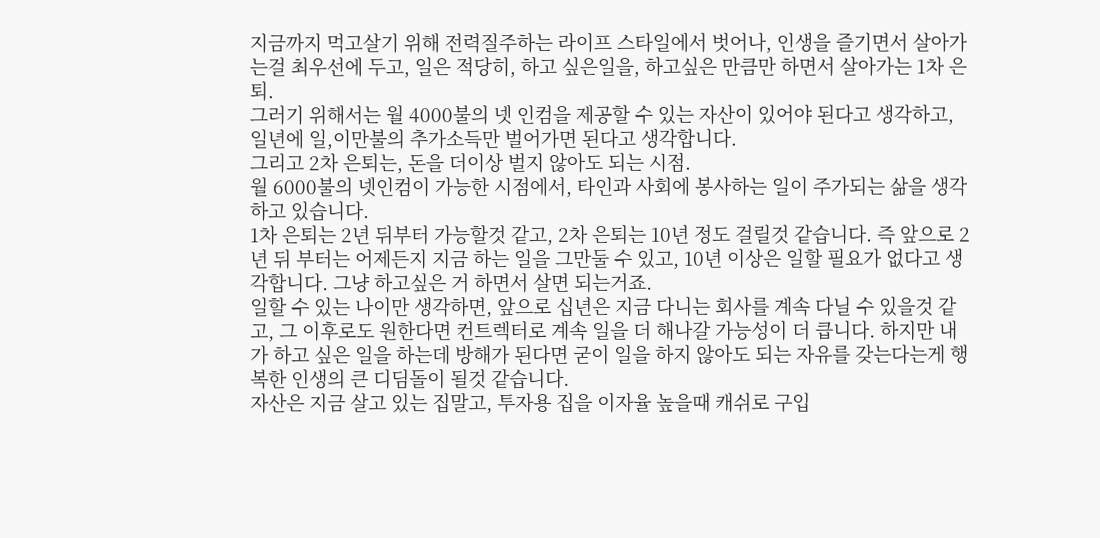지금까지 먹고살기 위해 전력질주하는 라이프 스타일에서 벗어나, 인생을 즐기면서 살아가는걸 최우선에 두고, 일은 적당히, 하고 싶은일을, 하고싶은 만큼만 하면서 살아가는 1차 은퇴.
그러기 위해서는 월 4000불의 넷 인컴을 제공할 수 있는 자산이 있어야 된다고 생각하고, 일년에 일,이만불의 추가소득만 벌어가면 된다고 생각합니다.
그리고 2차 은퇴는, 돈을 더이상 벌지 않아도 되는 시점.
월 6000불의 넷인컴이 가능한 시점에서, 타인과 사회에 봉사하는 일이 주가되는 삶을 생각하고 있습니다.
1차 은퇴는 2년 뒤부터 가능할것 같고, 2차 은퇴는 10년 정도 걸릴것 같습니다. 즉 앞으로 2년 뒤 부터는 어제든지 지금 하는 일을 그만둘 수 있고, 10년 이상은 일할 필요가 없다고 생각합니다. 그냥 하고싶은 거 하면서 살면 되는거죠.
일할 수 있는 나이만 생각하면, 앞으로 십년은 지금 다니는 회사를 계속 다닐 수 있을것 같고, 그 이후로도 원한다면 컨트렉터로 계속 일을 더 해나갈 가능성이 더 큽니다. 하지만 내가 하고 싶은 일을 하는데 방해가 된다면 굳이 일을 하지 않아도 되는 자유를 갖는다는게 행복한 인생의 큰 디딤돌이 될것 같습니다.
자산은 지금 살고 있는 집말고, 투자용 집을 이자율 높을때 캐쉬로 구입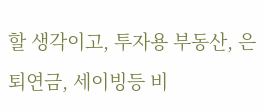할 생각이고, 투자용 부동산, 은퇴연금, 세이빙등 비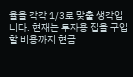율을 각각 1/3로 맞출 생각입니다. 현재는 투자용 집을 구입할 비용까지 현금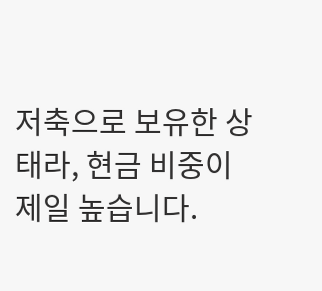저축으로 보유한 상태라, 현금 비중이 제일 높습니다.